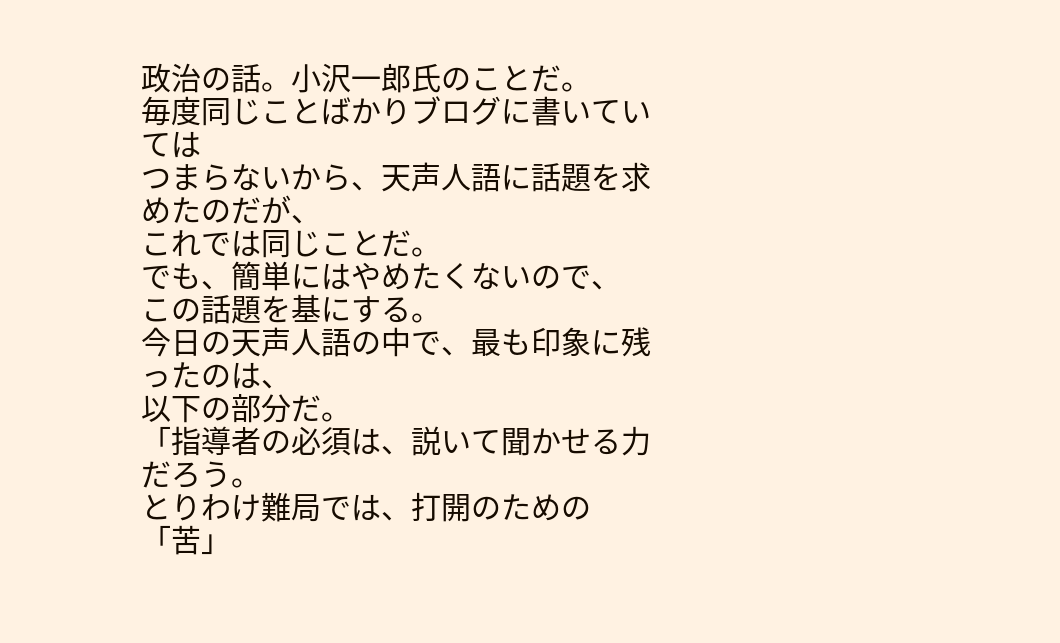政治の話。小沢一郎氏のことだ。
毎度同じことばかりブログに書いていては
つまらないから、天声人語に話題を求めたのだが、
これでは同じことだ。
でも、簡単にはやめたくないので、
この話題を基にする。
今日の天声人語の中で、最も印象に残ったのは、
以下の部分だ。
「指導者の必須は、説いて聞かせる力だろう。
とりわけ難局では、打開のための「苦」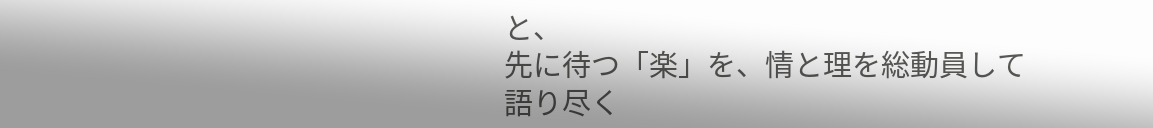と、
先に待つ「楽」を、情と理を総動員して
語り尽く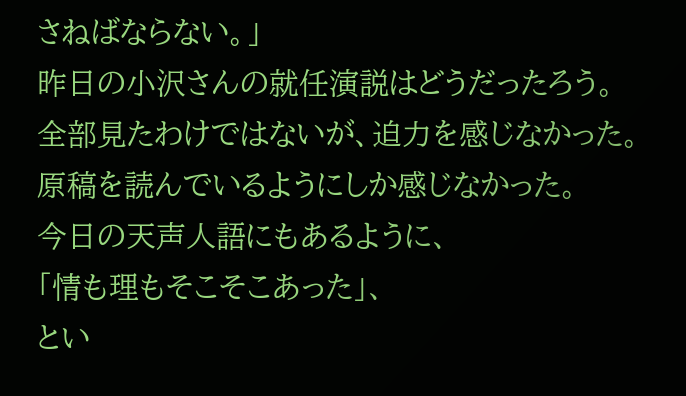さねばならない。」
昨日の小沢さんの就任演説はどうだったろう。
全部見たわけではないが、迫力を感じなかった。
原稿を読んでいるようにしか感じなかった。
今日の天声人語にもあるように、
「情も理もそこそこあった」、
とい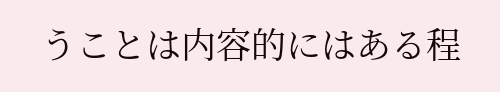うことは内容的にはある程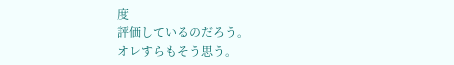度
評価しているのだろう。
オレすらもそう思う。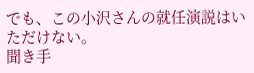でも、この小沢さんの就任演説はいただけない。
聞き手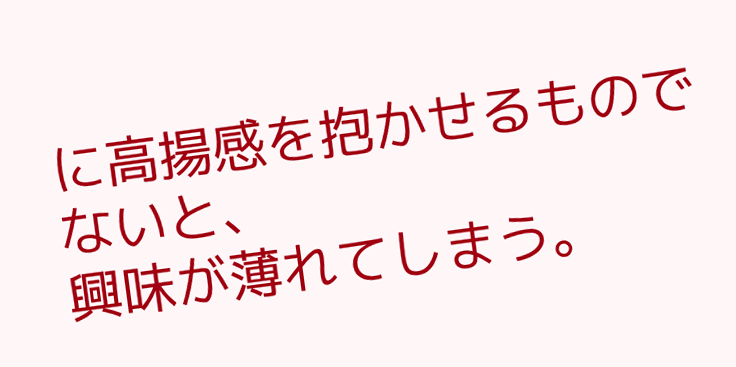に高揚感を抱かせるものでないと、
興味が薄れてしまう。